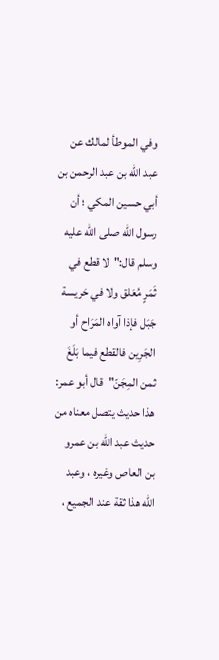وفي الموطأ لمالك عن عبد الله بن عبد الرحمن بن أبي حسين المكي ؛ أن رسول الله صلى الله عليه وسلم قال:"لا قطع في ثَمَرٍ مُعَلق ولا في حَريسة جَبَل فإذا آواه المَرَاح أو الجَرِين فالقطع فيما بَلَغَ ثمن المِجَنّ"قال أبو عمر: هذا حديث يتصل معناه من حديث عبد الله بن عمرو بن العاص وغيره ، وعبد الله هذا ثقة عند الجميع ،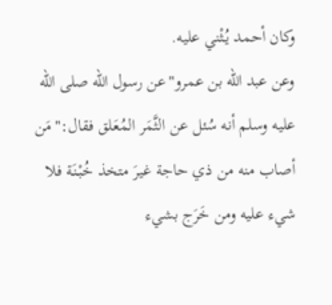وكان أحمد يُثْني عليه.
وعن عبد الله بن عمرو"عن رسول الله صلى الله عليه وسلم أنه سُئل عن الثَّمَر المُعَلق فقال:"مَن أصاب منه من ذي حاجة غيرَ متخذ خُبْنَة فلا شيء عليه ومن خَرَج بشيء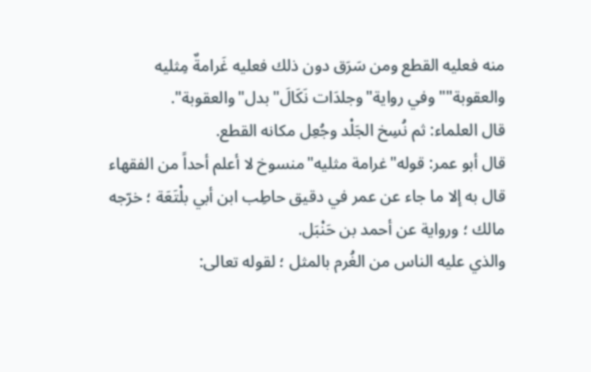منه فعليه القطع ومن سَرَق دون ذلك فعليه غَرامةٌ مِثليه والعقوبة""وفي رواية"وجلدَات نَكَالَ"بدل"والعقوبة".
قال العلماء: ثم نُسِخ الجَلْد وجُعِل مكانه القطع.
قال أبو عمر: قوله"غرامة مثليه"منسوخ لا أعلم أحداً من الفقهاء قال به إلا ما جاء عن عمر في دقيق حاطِب ابن أبي بلْتَعَة ؛ خرّجه مالك ؛ ورواية عن أحمد بن حَنْبَل.
والذي عليه الناس من الغُرم بالمثل ؛ لقوله تعالى: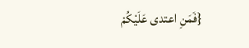{فَمَنِ اعتدى عَلَيْكُمْ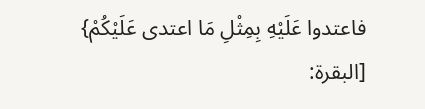فاعتدوا عَلَيْهِ بِمِثْلِ مَا اعتدى عَلَيْكُمْ} [البقرة: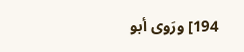194] ورَوى أبو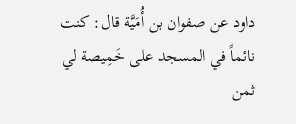داود عن صفوان بن أُمَيَّة قال: كنت نائماً في المسجد على خَمِيصة لي ثمن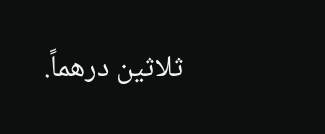ثلاثين درهماً.